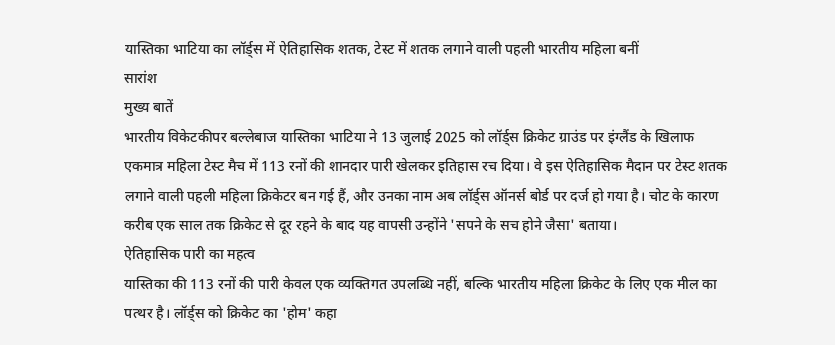यास्तिका भाटिया का लॉर्ड्स में ऐतिहासिक शतक, टेस्ट में शतक लगाने वाली पहली भारतीय महिला बनीं
सारांश
मुख्य बातें
भारतीय विकेटकीपर बल्लेबाज यास्तिका भाटिया ने 13 जुलाई 2025 को लॉर्ड्स क्रिकेट ग्राउंड पर इंग्लैंड के खिलाफ एकमात्र महिला टेस्ट मैच में 113 रनों की शानदार पारी खेलकर इतिहास रच दिया। वे इस ऐतिहासिक मैदान पर टेस्ट शतक लगाने वाली पहली महिला क्रिकेटर बन गई हैं, और उनका नाम अब लॉर्ड्स ऑनर्स बोर्ड पर दर्ज हो गया है। चोट के कारण करीब एक साल तक क्रिकेट से दूर रहने के बाद यह वापसी उन्होंने 'सपने के सच होने जैसा' बताया।
ऐतिहासिक पारी का महत्व
यास्तिका की 113 रनों की पारी केवल एक व्यक्तिगत उपलब्धि नहीं, बल्कि भारतीय महिला क्रिकेट के लिए एक मील का पत्थर है। लॉर्ड्स को क्रिकेट का 'होम' कहा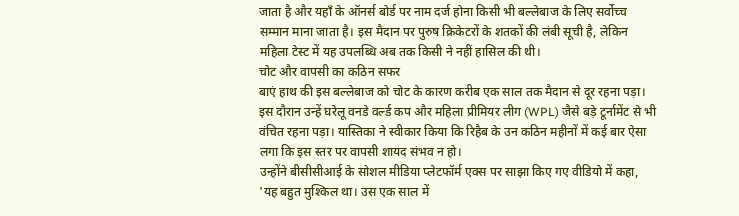जाता है और यहाँ के ऑनर्स बोर्ड पर नाम दर्ज होना किसी भी बल्लेबाज के लिए सर्वोच्च सम्मान माना जाता है। इस मैदान पर पुरुष क्रिकेटरों के शतकों की लंबी सूची है, लेकिन महिला टेस्ट में यह उपलब्धि अब तक किसी ने नहीं हासिल की थी।
चोट और वापसी का कठिन सफर
बाएं हाथ की इस बल्लेबाज को चोट के कारण करीब एक साल तक मैदान से दूर रहना पड़ा। इस दौरान उन्हें घरेलू वनडे वर्ल्ड कप और महिला प्रीमियर लीग (WPL) जैसे बड़े टूर्नामेंट से भी वंचित रहना पड़ा। यास्तिका ने स्वीकार किया कि रिहैब के उन कठिन महीनों में कई बार ऐसा लगा कि इस स्तर पर वापसी शायद संभव न हो।
उन्होंने बीसीसीआई के सोशल मीडिया प्लेटफॉर्म एक्स पर साझा किए गए वीडियो में कहा, 'यह बहुत मुश्किल था। उस एक साल में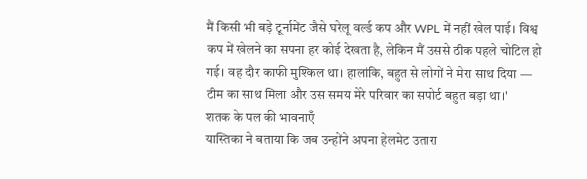मैं किसी भी बड़े टूर्नामेंट जैसे घरेलू वर्ल्ड कप और WPL में नहीं खेल पाई। विश्व कप में खेलने का सपना हर कोई देखता है, लेकिन मैं उससे ठीक पहले चोटिल हो गई। वह दौर काफी मुश्किल था। हालांकि, बहुत से लोगों ने मेरा साथ दिया — टीम का साथ मिला और उस समय मेरे परिवार का सपोर्ट बहुत बड़ा था।'
शतक के पल की भावनाएँ
यास्तिका ने बताया कि जब उन्होंने अपना हेलमेट उतारा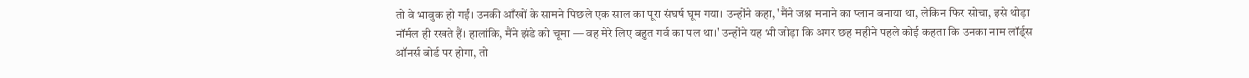तो वे भावुक हो गईं। उनकी आँखों के सामने पिछले एक साल का पूरा संघर्ष घूम गया। उन्होंने कहा, 'मैंने जश्न मनाने का प्लान बनाया था, लेकिन फिर सोचा, इसे थोड़ा नॉर्मल ही रखते हैं। हालांकि, मैंने झंडे को चूमा — वह मेरे लिए बहुत गर्व का पल था।' उन्होंने यह भी जोड़ा कि अगर छह महीने पहले कोई कहता कि उनका नाम लॉर्ड्स ऑनर्स बोर्ड पर होगा, तो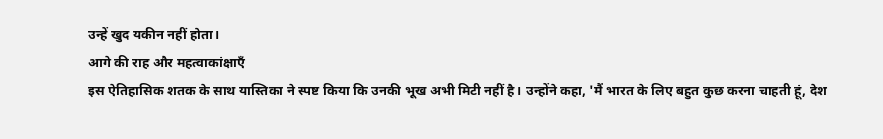उन्हें खुद यकीन नहीं होता।
आगे की राह और महत्वाकांक्षाएँ
इस ऐतिहासिक शतक के साथ यास्तिका ने स्पष्ट किया कि उनकी भूख अभी मिटी नहीं है। उन्होंने कहा, 'मैं भारत के लिए बहुत कुछ करना चाहती हूं, देश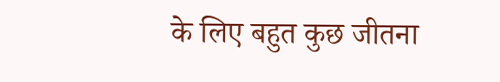के लिए बहुत कुछ जीतना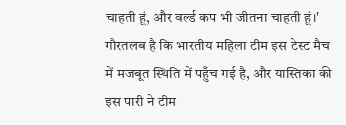चाहती हूं, और वर्ल्ड कप भी जीतना चाहती हूं।' गौरतलब है कि भारतीय महिला टीम इस टेस्ट मैच में मजबूत स्थिति में पहुँच गई है, और यास्तिका की इस पारी ने टीम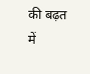की बढ़त में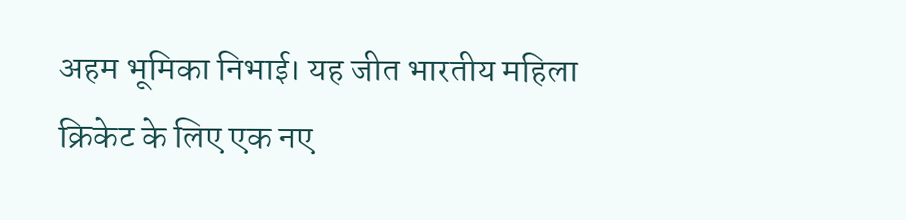अहम भूमिका निभाई। यह जीत भारतीय महिला क्रिकेट के लिए एक नए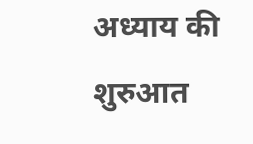अध्याय की शुरुआत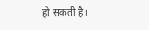हो सकती है।